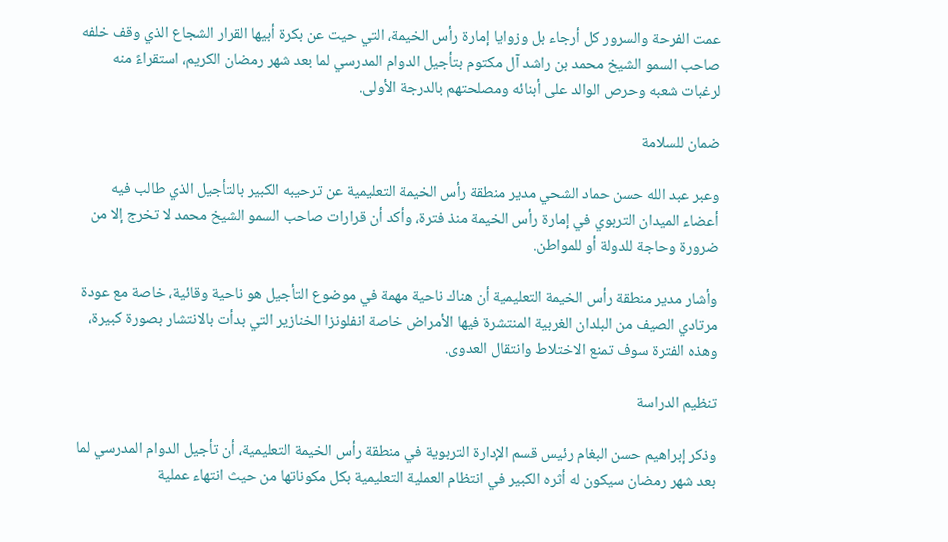عمت الفرحة والسرور كل أرجاء بل وزوايا إمارة رأس الخيمة، التي حيت عن بكرة أبيها القرار الشجاع الذي وقف خلفه صاحب السمو الشيخ محمد بن راشد آل مكتوم بتأجيل الدوام المدرسي لما بعد شهر رمضان الكريم، استقراءً منه لرغبات شعبه وحرص الوالد على أبنائه ومصلحتهم بالدرجة الأولى.

ضمان للسلامة

وعبر عبد الله حسن حماد الشحي مدير منطقة رأس الخيمة التعليمية عن ترحيبه الكبير بالتأجيل الذي طالب فيه أعضاء الميدان التربوي في إمارة رأس الخيمة منذ فترة، وأكد أن قرارات صاحب السمو الشيخ محمد لا تخرج إلا من ضرورة وحاجة للدولة أو للمواطن.

وأشار مدير منطقة رأس الخيمة التعليمية أن هناك ناحية مهمة في موضوع التأجيل هو ناحية وقائية، خاصة مع عودة مرتادي الصيف من البلدان الغربية المنتشرة فيها الأمراض خاصة انفلونزا الخنازير التي بدأت بالانتشار بصورة كبيرة، وهذه الفترة سوف تمنع الاختلاط وانتقال العدوى.

تنظيم الدراسة

وذكر إبراهيم حسن البغام رئيس قسم الإدارة التربوية في منطقة رأس الخيمة التعليمية، أن تأجيل الدوام المدرسي لما بعد شهر رمضان سيكون له أثره الكبير في انتظام العملية التعليمية بكل مكوناتها من حيث انتهاء عملية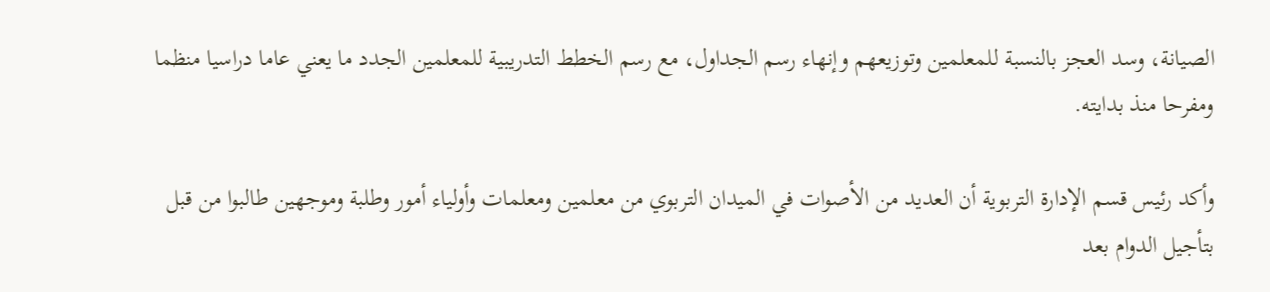الصيانة، وسد العجز بالنسبة للمعلمين وتوزيعهم وإنهاء رسم الجداول، مع رسم الخطط التدريبية للمعلمين الجدد ما يعني عاما دراسيا منظما ومفرحا منذ بدايته.

وأكد رئيس قسم الإدارة التربوية أن العديد من الأصوات في الميدان التربوي من معلمين ومعلمات وأولياء أمور وطلبة وموجهين طالبوا من قبل بتأجيل الدوام بعد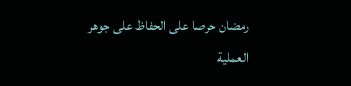رمضان حرصا على الحفاظ على جوهر العملية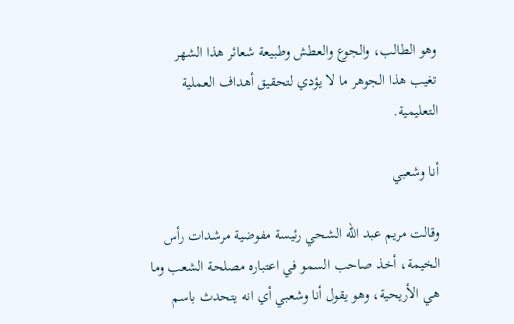وهو الطالب، والجوع والعطش وطبيعة شعائر هذا الشهر تغيب هذا الجوهر ما لا يؤدي لتحقيق أهداف العملية التعليمية.

أنا وشعبي

وقالت مريم عبد الله الشحي رئيسة مفوضية مرشدات رأس الخيمة، أخذ صاحب السمو في اعتباره مصلحة الشعب وما هي الأريحية، وهو يقول أنا وشعبي أي انه يتحدث باسم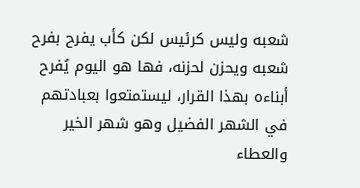شعبه وليس كرئيس لكن كأب يفرح بفرح شعبه ويحزن لحزنه، فها هو اليوم يُفرح أبناءه بهذا القرار، ليستمتعوا بعبادتهم في الشهر الفضيل وهو شهر الخير والعطاء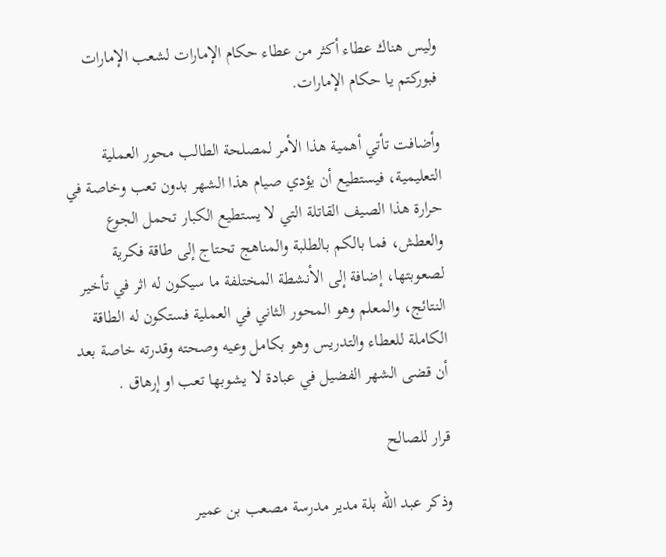وليس هناك عطاء أكثر من عطاء حكام الإمارات لشعب الإمارات فبوركتم يا حكام الإمارات.

وأضافت تأتي أهمية هذا الأمر لمصلحة الطالب محور العملية التعليمية، فيستطيع أن يؤدي صيام هذا الشهر بدون تعب وخاصة في حرارة هذا الصيف القاتلة التي لا يستطيع الكبار تحمل الجوع والعطش، فما بالكم بالطلبة والمناهج تحتاج إلى طاقة فكرية لصعوبتها، إضافة إلى الأنشطة المختلفة ما سيكون له اثر في تأخير النتائج، والمعلم وهو المحور الثاني في العملية فستكون له الطاقة الكاملة للعطاء والتدريس وهو بكامل وعيه وصحته وقدرته خاصة بعد أن قضى الشهر الفضيل في عبادة لا يشوبها تعب او إرهاق .

قرار للصالح

وذكر عبد الله بلة مدير مدرسة مصعب بن عمير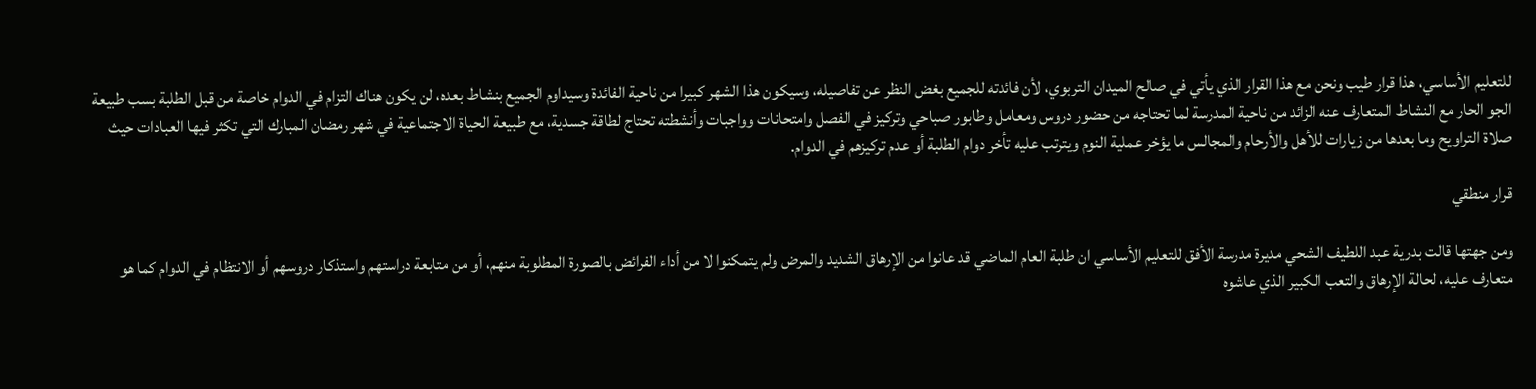للتعليم الأساسي، هذا قرار طيب ونحن مع هذا القرار الذي يأتي في صالح الميدان التربوي، لأن فائدته للجميع بغض النظر عن تفاصيله، وسيكون هذا الشهر كبيرا من ناحية الفائدة وسيداوم الجميع بنشاط بعده، لن يكون هناك التزام في الدوام خاصة من قبل الطلبة بسب طبيعة الجو الحار مع النشاط المتعارف عنه الزائد من ناحية المدرسة لما تحتاجه من حضور دروس ومعامل وطابور صباحي وتركيز في الفصل وامتحانات وواجبات وأنشطته تحتاج لطاقة جسدية، مع طبيعة الحياة الاجتماعية في شهر رمضان المبارك التي تكثر فيها العبادات حيث صلاة التراويح وما بعدها من زيارات للأهل والأرحام والمجالس ما يؤخر عملية النوم ويترتب عليه تأخر دوام الطلبة أو عدم تركيزهم في الدوام.

قرار منطقي

ومن جهتها قالت بدرية عبد اللطيف الشحي مديرة مدرسة الأفق للتعليم الأساسي ان طلبة العام الماضي قد عانوا من الإرهاق الشديد والمرض ولم يتمكنوا لا من أداء الفرائض بالصورة المطلوبة منهم، أو من متابعة دراستهم واستذكار دروسهم أو الانتظام في الدوام كما هو متعارف عليه، لحالة الإرهاق والتعب الكبير الذي عاشوه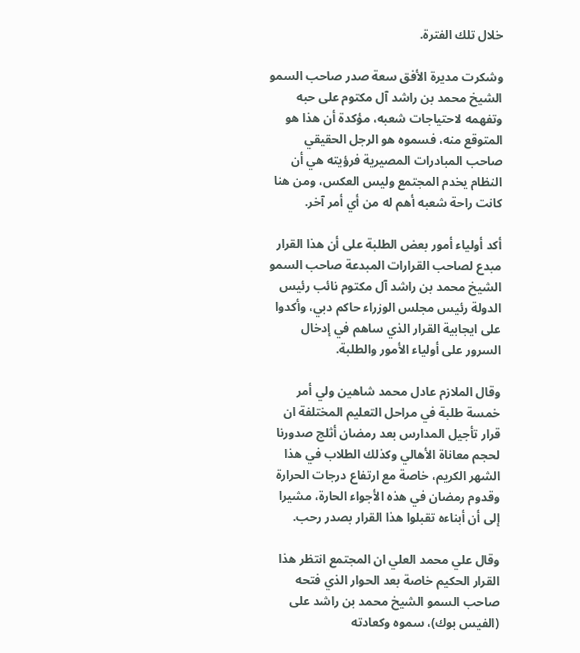خلال تلك الفترة.

وشكرت مديرة الأفق سعة صدر صاحب السمو الشيخ محمد بن راشد آل مكتوم على حبه وتفهمه لاحتياجات شعبه، مؤكدة أن هذا هو المتوقع منه، فسموه هو الرجل الحقيقي صاحب المبادرات المصيرية فرؤيته هي أن النظام يخدم المجتمع وليس العكس، ومن هنا كانت راحة شعبه أهم له من أي أمر آخر.

أكد أولياء أمور بعض الطلبة على أن هذا القرار مبدع لصاحب القرارات المبدعة صاحب السمو الشيخ محمد بن راشد آل مكتوم نائب رئيس الدولة رئيس مجلس الوزراء حاكم دبي، وأكدوا على ايجابية القرار الذي ساهم في إدخال السرور على أولياء الأمور والطلبة.

وقال الملازم عادل محمد شاهين ولي أمر خمسة طلبة في مراحل التعليم المختلفة ان قرار تأجيل المدارس بعد رمضان أثلج صدورنا لحجم معاناة الأهالي وكذلك الطلاب في هذا الشهر الكريم، خاصة مع ارتفاع درجات الحرارة وقدوم رمضان في هذه الأجواء الحارة، مشيرا إلى أن أبناءه تقبلوا هذا القرار بصدر رحب.

وقال علي محمد العلي ان المجتمع انتظر هذا القرار الحكيم خاصة بعد الحوار الذي فتحه صاحب السمو الشيخ محمد بن راشد على (الفيس بوك)، سموه وكعادته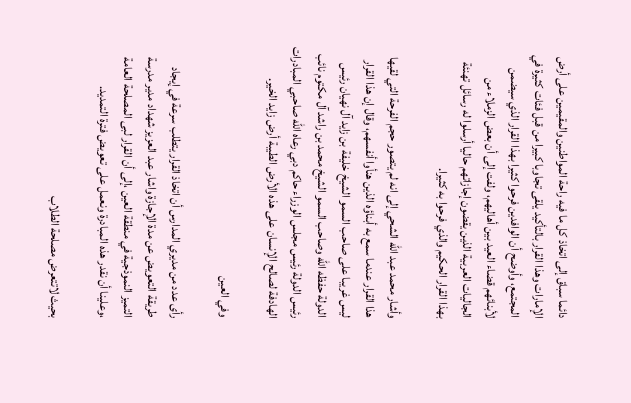دائما سباق إلى اتخاذ كل ما فيه راحة المواطنين والمقيمين على أرض الإمارات وهذا القرار بالتأكيد يلقى تجاوبا كبيرا من قبل فئات كثيرة في المجتمع، وأوضح أن الوافدين فرحوا كثيرا بهذا القرار الذي سيضمن لأبنائهم قضاء العيد بين أهاليهم، ولفت إلى أن بعض الزملاء من الجاليات العربية الذين يقضون إجازاتهم حاليا أرسلوا له رسائل تهنئة بهذا القرار الحكيم والذي فرحوا به كثيرا.

وأشار محمد عبد الله الشحي إلى انه لم يتصور حجم الفرحة التي لقيها هذا القرار عندما سمع به أبناؤه الذين هنأوا أنفسهم، وقال إن هذا القرار ليس غريبا على صاحب السمو الشيخ خليفة بن زايد آل نهيان رئيس الدولة حفظه الله وصاحب السمو الشيخ محمد بن راشد آل مكتوم نائب رئيس الدولة رئيس مجلس الوزراء حاكم دبي رعاه الله صاحبي المبادرات الهادفة لصالح الإنسان على هذه الأرض الطيبة أرض زايد الخير.

وفي العين

رأى عدد من مديري المدارس أن اتخاذ القرار يتطلب سرعة في إيجاد طريقة التعويض عن مدة الإجازة واشار عبد العزيز شهداد مدير مدرسة التميز النموذجية في منطقة العين ،إلى أن القرار لبى المصلحة العامة ،وعلينا أن نقدر هذه المبادرة ونعمل على تعويض فترة التمديد.

بحيث لاتتعرض مصلحة الطلاب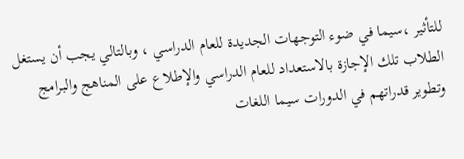للتأثير ،سيما في ضوء التوجهات الجديدة للعام الدراسي ، وبالتالي يجب أن يستغل الطلاب تلك الإجازة بالاستعداد للعام الدراسي والإطلاع على المناهج والبرامج وتطوير قدراتهم في الدورات سيما اللغات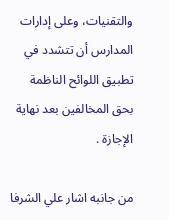والتقنيات، وعلى إدارات المدارس أن تتشدد في تطبيق اللوائح الناظمة بحق المخالفين بعد نهاية الإجازة .

من جانبه اشار علي الشرفا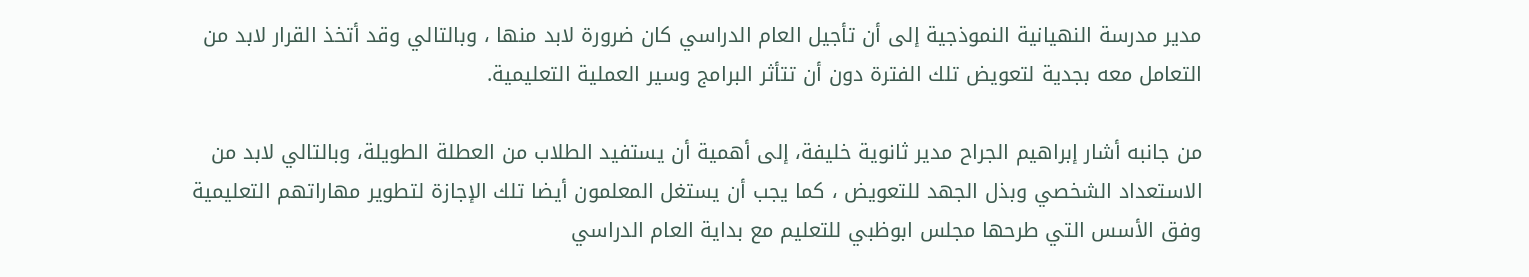مدير مدرسة النهيانية النموذجية إلى أن تأجيل العام الدراسي كان ضرورة لابد منها ، وبالتالي وقد أتخذ القرار لابد من التعامل معه بجدية لتعويض تلك الفترة دون أن تتأثر البرامج وسير العملية التعليمية.

من جانبه أشار إبراهيم الجراح مدير ثانوية خليفة، إلى أهمية أن يستفيد الطلاب من العطلة الطويلة، وبالتالي لابد من الاستعداد الشخصي وبذل الجهد للتعويض ، كما يجب أن يستغل المعلمون أيضا تلك الإجازة لتطوير مهاراتهم التعليمية وفق الأسس التي طرحها مجلس ابوظبي للتعليم مع بداية العام الدراسي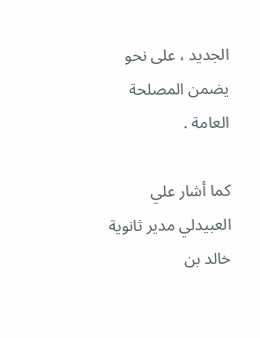الجديد ، على نحو يضمن المصلحة العامة .

كما أشار علي العبيدلي مدير ثانوية خالد بن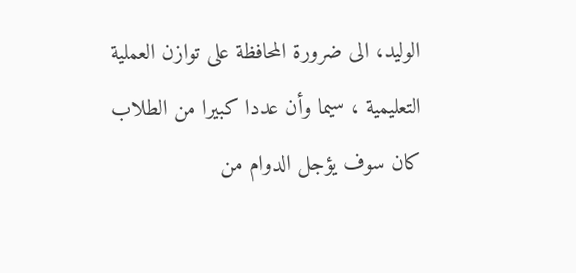الوليد، الى ضرورة المحافظة على توازن العملية التعليمية ، سيما وأن عددا كبيرا من الطلاب كان سوف يؤجل الدوام من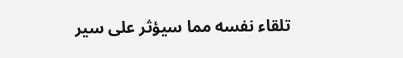تلقاء نفسه مما سيؤثر على سير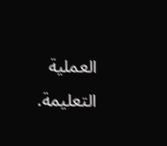العملية التعليمة.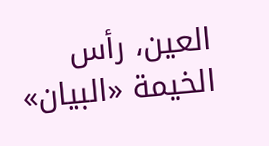العين، رأس الخيمة «البيان»